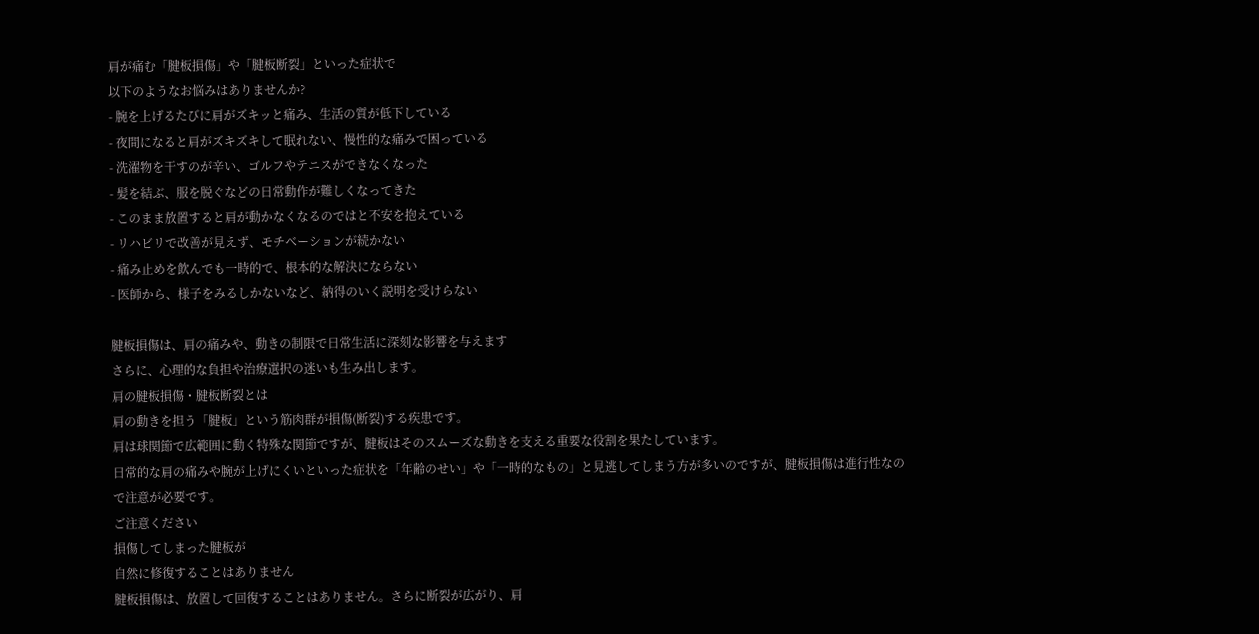肩が痛む「腱板損傷」や「腱板断裂」といった症状で
以下のようなお悩みはありませんか?
- 腕を上げるたびに肩がズキッと痛み、生活の質が低下している
- 夜間になると肩がズキズキして眠れない、慢性的な痛みで困っている
- 洗濯物を干すのが辛い、ゴルフやテニスができなくなった
- 髪を結ぶ、服を脱ぐなどの日常動作が難しくなってきた
- このまま放置すると肩が動かなくなるのではと不安を抱えている
- リハビリで改善が見えず、モチベーションが続かない
- 痛み止めを飲んでも一時的で、根本的な解決にならない
- 医師から、様子をみるしかないなど、納得のいく説明を受けらない

腱板損傷は、肩の痛みや、動きの制限で日常生活に深刻な影響を与えます
さらに、心理的な負担や治療選択の迷いも生み出します。
肩の腱板損傷・腱板断裂とは
肩の動きを担う「腱板」という筋肉群が損傷(断裂)する疾患です。
肩は球関節で広範囲に動く特殊な関節ですが、腱板はそのスムーズな動きを支える重要な役割を果たしています。
日常的な肩の痛みや腕が上げにくいといった症状を「年齢のせい」や「一時的なもの」と見逃してしまう方が多いのですが、腱板損傷は進行性なので注意が必要です。
ご注意ください
損傷してしまった腱板が
自然に修復することはありません
腱板損傷は、放置して回復することはありません。さらに断裂が広がり、肩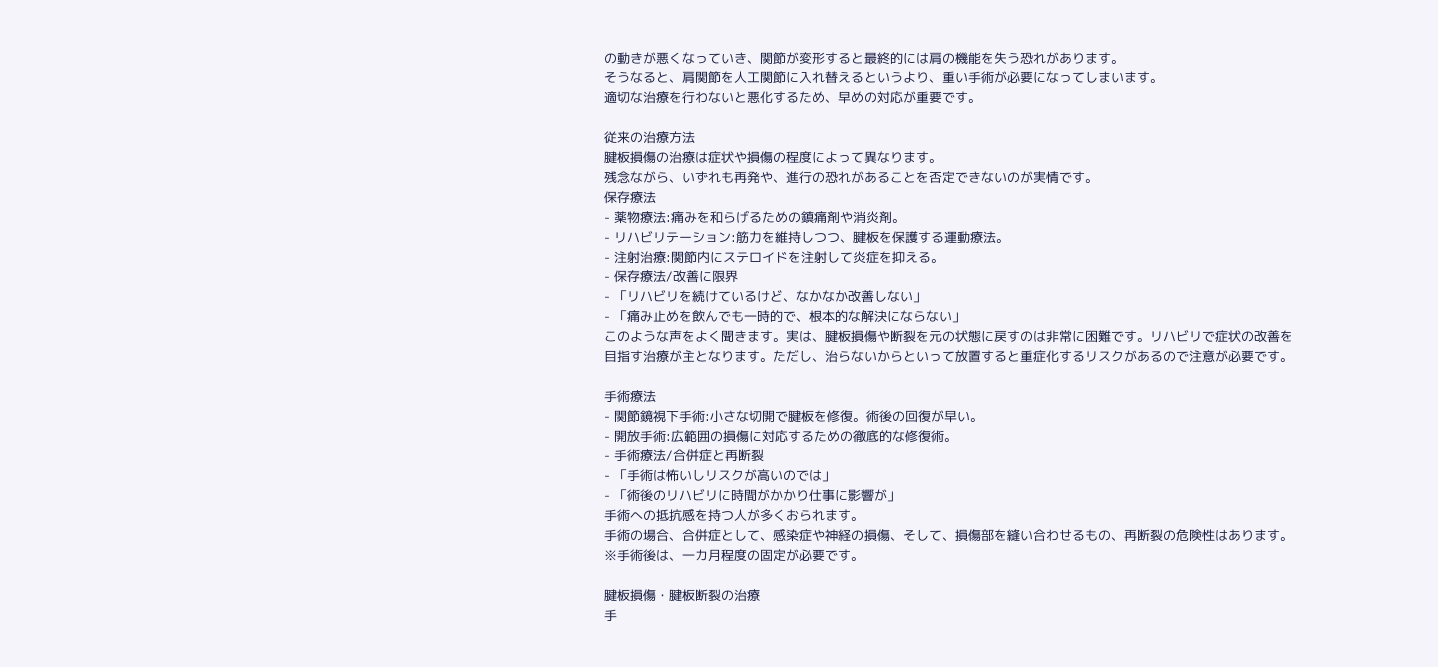の動きが悪くなっていき、関節が変形すると最終的には肩の機能を失う恐れがあります。
そうなると、肩関節を人工関節に入れ替えるというより、重い手術が必要になってしまいます。
適切な治療を行わないと悪化するため、早めの対応が重要です。

従来の治療方法
腱板損傷の治療は症状や損傷の程度によって異なります。
残念ながら、いずれも再発や、進行の恐れがあることを否定できないのが実情です。
保存療法
- 薬物療法:痛みを和らげるための鎮痛剤や消炎剤。
- リハビリテーション:筋力を維持しつつ、腱板を保護する運動療法。
- 注射治療:関節内にステロイドを注射して炎症を抑える。
- 保存療法/改善に限界
- 「リハビリを続けているけど、なかなか改善しない」
- 「痛み止めを飲んでも一時的で、根本的な解決にならない」
このような声をよく聞きます。実は、腱板損傷や断裂を元の状態に戻すのは非常に困難です。リハビリで症状の改善を目指す治療が主となります。ただし、治らないからといって放置すると重症化するリスクがあるので注意が必要です。

手術療法
- 関節鏡視下手術:小さな切開で腱板を修復。術後の回復が早い。
- 開放手術:広範囲の損傷に対応するための徹底的な修復術。
- 手術療法/合併症と再断裂
- 「手術は怖いしリスクが高いのでは」
- 「術後のリハビリに時間がかかり仕事に影響が」
手術への抵抗感を持つ人が多くおられます。
手術の場合、合併症として、感染症や神経の損傷、そして、損傷部を縫い合わせるもの、再断裂の危険性はあります。
※手術後は、一カ月程度の固定が必要です。

腱板損傷・腱板断裂の治療
手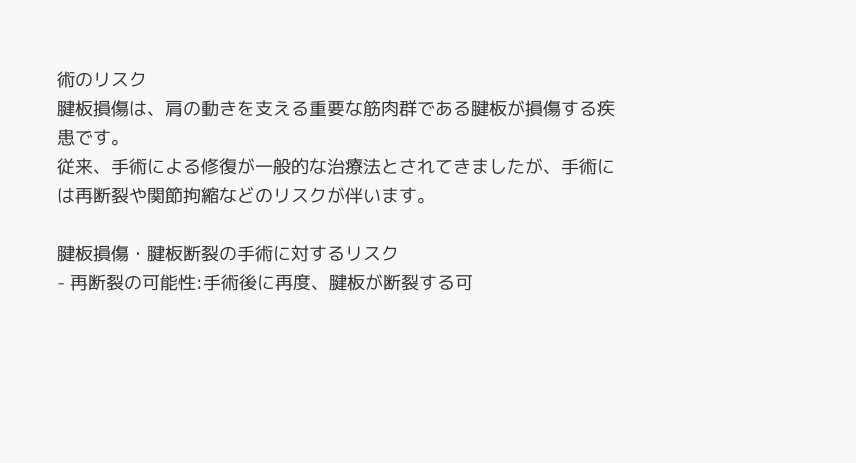術のリスク
腱板損傷は、肩の動きを支える重要な筋肉群である腱板が損傷する疾患です。
従来、手術による修復が一般的な治療法とされてきましたが、手術には再断裂や関節拘縮などのリスクが伴います。

腱板損傷・腱板断裂の手術に対するリスク
- 再断裂の可能性:手術後に再度、腱板が断裂する可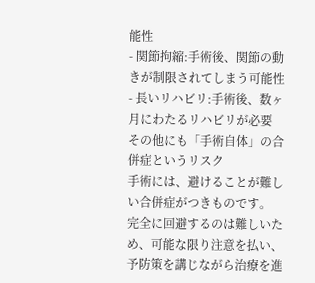能性
- 関節拘縮:手術後、関節の動きが制限されてしまう可能性
- 長いリハビリ:手術後、数ヶ月にわたるリハビリが必要
その他にも「手術自体」の合併症というリスク
手術には、避けることが難しい合併症がつきものです。
完全に回避するのは難しいため、可能な限り注意を払い、予防策を講じながら治療を進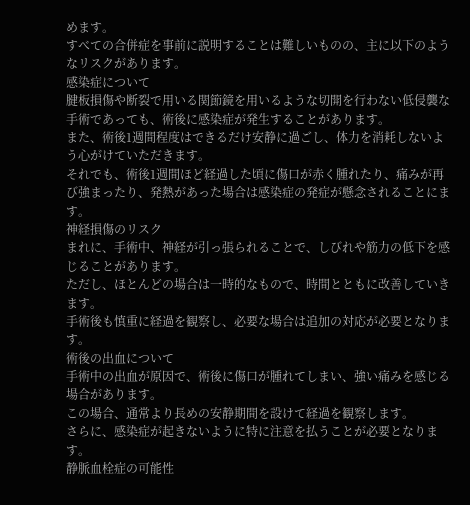めます。
すべての合併症を事前に説明することは難しいものの、主に以下のようなリスクがあります。
感染症について
腱板損傷や断裂で用いる関節鏡を用いるような切開を行わない低侵襲な手術であっても、術後に感染症が発生することがあります。
また、術後1週間程度はできるだけ安静に過ごし、体力を消耗しないよう心がけていただきます。
それでも、術後1週間ほど経過した頃に傷口が赤く腫れたり、痛みが再び強まったり、発熱があった場合は感染症の発症が懸念されることにます。
神経損傷のリスク
まれに、手術中、神経が引っ張られることで、しびれや筋力の低下を感じることがあります。
ただし、ほとんどの場合は一時的なもので、時間とともに改善していきます。
手術後も慎重に経過を観察し、必要な場合は追加の対応が必要となります。
術後の出血について
手術中の出血が原因で、術後に傷口が腫れてしまい、強い痛みを感じる場合があります。
この場合、通常より長めの安静期間を設けて経過を観察します。
さらに、感染症が起きないように特に注意を払うことが必要となります。
静脈血栓症の可能性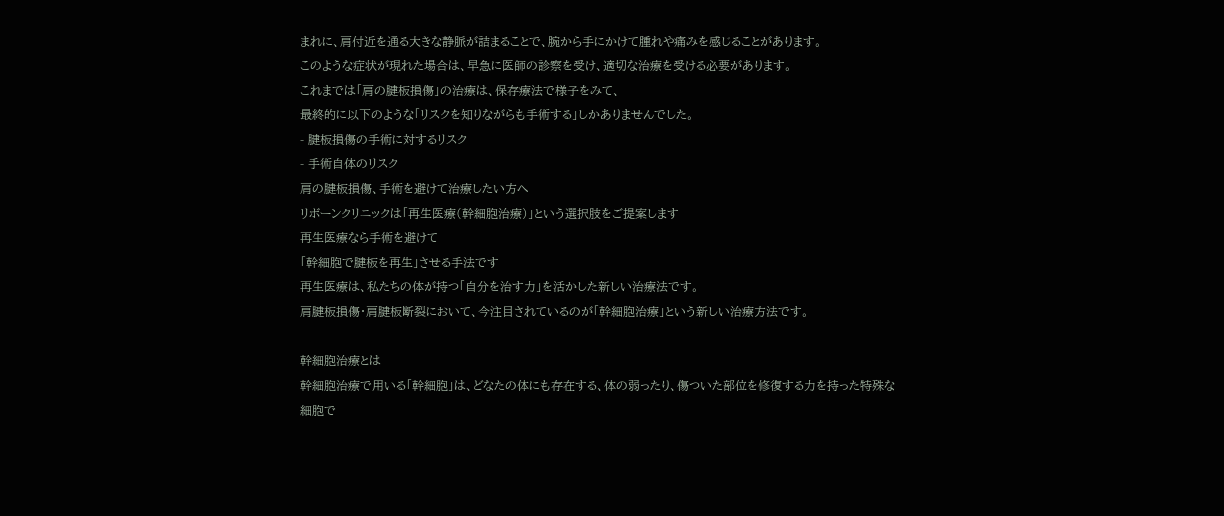まれに、肩付近を通る大きな静脈が詰まることで、腕から手にかけて腫れや痛みを感じることがあります。
このような症状が現れた場合は、早急に医師の診察を受け、適切な治療を受ける必要があります。
これまでは「肩の腱板損傷」の治療は、保存療法で様子をみて、
最終的に以下のような「リスクを知りながらも手術する」しかありませんでした。
- 腱板損傷の手術に対するリスク
- 手術自体のリスク
肩の腱板損傷、手術を避けて治療したい方へ
リボーンクリニックは「再生医療(幹細胞治療)」という選択肢をご提案します
再生医療なら手術を避けて
「幹細胞で腱板を再生」させる手法です
再生医療は、私たちの体が持つ「自分を治す力」を活かした新しい治療法です。
肩腱板損傷・肩腱板断裂において、今注目されているのが「幹細胞治療」という新しい治療方法です。

幹細胞治療とは
幹細胞治療で用いる「幹細胞」は、どなたの体にも存在する、体の弱ったり、傷ついた部位を修復する力を持った特殊な細胞で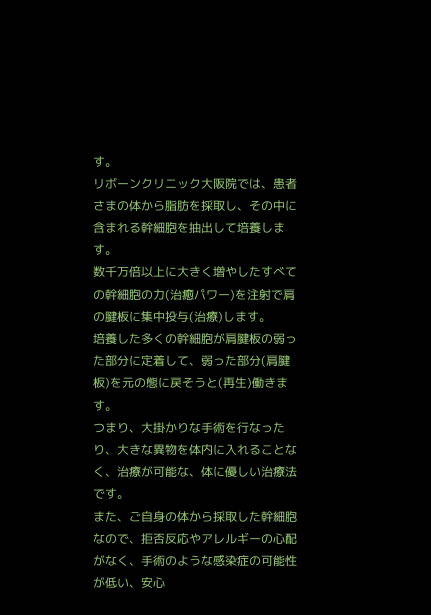す。
リボーンクリニック大阪院では、患者さまの体から脂肪を採取し、その中に含まれる幹細胞を抽出して培養します。
数千万倍以上に大きく増やしたすべての幹細胞の力(治癒パワー)を注射で肩の腱板に集中投与(治療)します。
培養した多くの幹細胞が肩腱板の弱った部分に定着して、弱った部分(肩腱板)を元の態に戻そうと(再生)働きます。
つまり、大掛かりな手術を行なったり、大きな異物を体内に入れることなく、治療が可能な、体に優しい治療法です。
また、ご自身の体から採取した幹細胞なので、拒否反応やアレルギーの心配がなく、手術のような感染症の可能性が低い、安心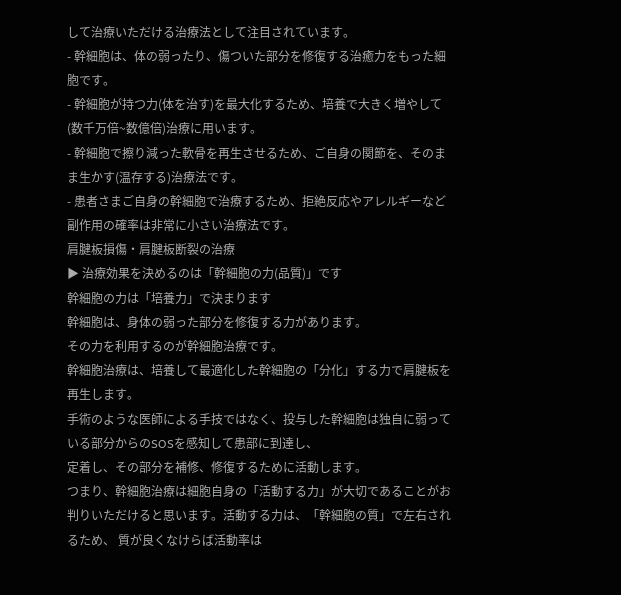して治療いただける治療法として注目されています。
- 幹細胞は、体の弱ったり、傷ついた部分を修復する治癒力をもった細胞です。
- 幹細胞が持つ力(体を治す)を最大化するため、培養で大きく増やして(数千万倍~数億倍)治療に用います。
- 幹細胞で擦り減った軟骨を再生させるため、ご自身の関節を、そのまま生かす(温存する)治療法です。
- 患者さまご自身の幹細胞で治療するため、拒絶反応やアレルギーなど副作用の確率は非常に小さい治療法です。
肩腱板損傷・肩腱板断裂の治療
▶ 治療効果を決めるのは「幹細胞の力(品質)」です
幹細胞の力は「培養力」で決まります
幹細胞は、身体の弱った部分を修復する力があります。
その力を利用するのが幹細胞治療です。
幹細胞治療は、培養して最適化した幹細胞の「分化」する力で肩腱板を再生します。
手術のような医師による手技ではなく、投与した幹細胞は独自に弱っている部分からのSOSを感知して患部に到達し、
定着し、その部分を補修、修復するために活動します。
つまり、幹細胞治療は細胞自身の「活動する力」が大切であることがお判りいただけると思います。活動する力は、「幹細胞の質」で左右されるため、 質が良くなけらば活動率は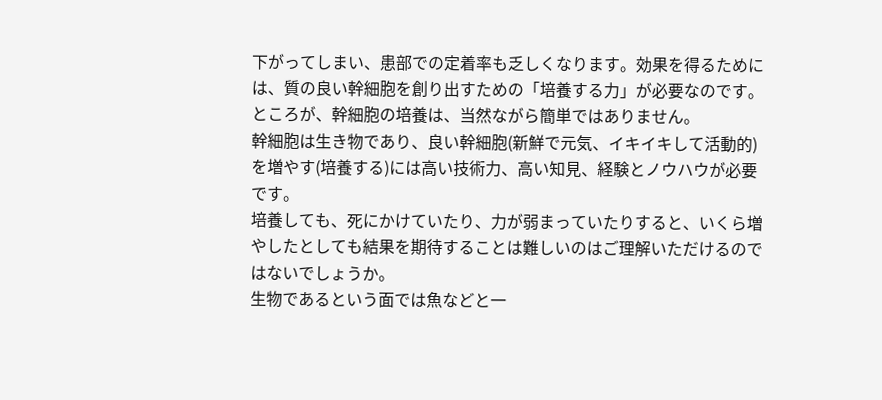下がってしまい、患部での定着率も乏しくなります。効果を得るためには、質の良い幹細胞を創り出すための「培養する力」が必要なのです。
ところが、幹細胞の培養は、当然ながら簡単ではありません。
幹細胞は生き物であり、良い幹細胞(新鮮で元気、イキイキして活動的)を増やす(培養する)には高い技術力、高い知見、経験とノウハウが必要です。
培養しても、死にかけていたり、力が弱まっていたりすると、いくら増やしたとしても結果を期待することは難しいのはご理解いただけるのではないでしょうか。
生物であるという面では魚などと一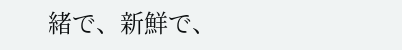緒で、新鮮で、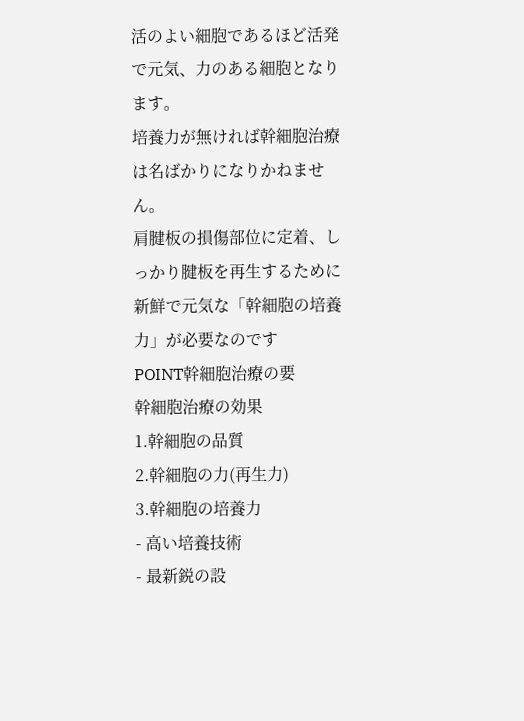活のよい細胞であるほど活発で元気、力のある細胞となります。
培養力が無ければ幹細胞治療は名ばかりになりかねません。
肩腱板の損傷部位に定着、しっかり腱板を再生するために
新鮮で元気な「幹細胞の培養力」が必要なのです
POINT幹細胞治療の要
幹細胞治療の効果
1.幹細胞の品質
2.幹細胞の力(再生力)
3.幹細胞の培養力
- 高い培養技術
- 最新鋭の設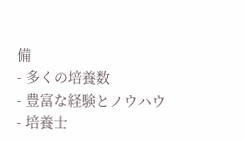備
- 多くの培養数
- 豊富な経験とノウハウ
- 培養士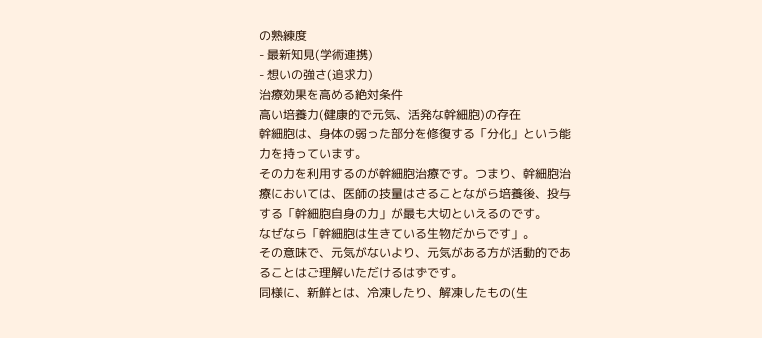の熟練度
- 最新知見(学術連携)
- 想いの強さ(追求力)
治療効果を高める絶対条件
高い培養力(健康的で元気、活発な幹細胞)の存在
幹細胞は、身体の弱った部分を修復する「分化」という能力を持っています。
その力を利用するのが幹細胞治療です。つまり、幹細胞治療においては、医師の技量はさることながら培養後、投与する「幹細胞自身の力」が最も大切といえるのです。
なぜなら「幹細胞は生きている生物だからです」。
その意味で、元気がないより、元気がある方が活動的であることはご理解いただけるはずです。
同様に、新鮮とは、冷凍したり、解凍したもの(生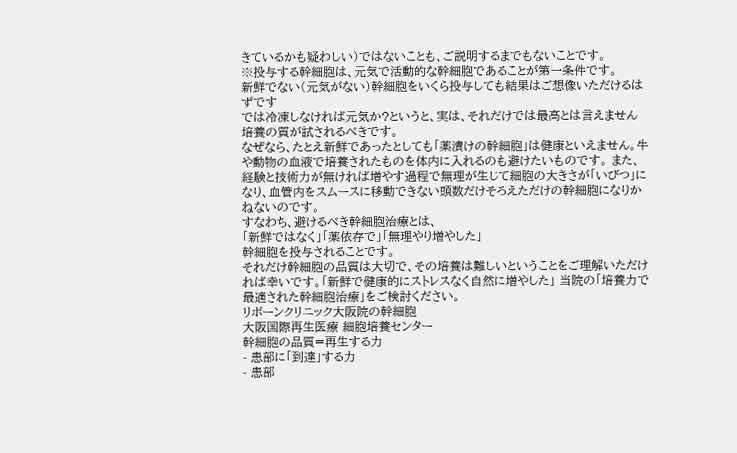きているかも疑わしい)ではないことも、ご説明するまでもないことです。
※投与する幹細胞は、元気で活動的な幹細胞であることが第一条件です。
新鮮でない(元気がない)幹細胞をいくら投与しても結果はご想像いただけるはずです
では冷凍しなければ元気か?というと、実は、それだけでは最高とは言えません
培養の質が試されるべきです。
なぜなら、たとえ新鮮であったとしても「薬漬けの幹細胞」は健康といえません。牛や動物の血液で培養されたものを体内に入れるのも避けたいものです。 また、経験と技術力が無ければ増やす過程で無理が生じて細胞の大きさが「いびつ」になり、血管内をスムースに移動できない頭数だけそろえただけの幹細胞になりかねないのです。
すなわち、避けるべき幹細胞治療とは、
「新鮮ではなく」「薬依存で」「無理やり増やした」
幹細胞を投与されることです。
それだけ幹細胞の品質は大切で、その培養は難しいということをご理解いただければ幸いです。「新鮮で健康的にストレスなく自然に増やした」 当院の「培養力で最適された幹細胞治療」をご検討ください。
リボーンクリニック大阪院の幹細胞
大阪国際再生医療 細胞培養センター
幹細胞の品質=再生する力
- 患部に「到達」する力
- 患部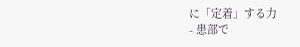に「定着」する力
- 患部で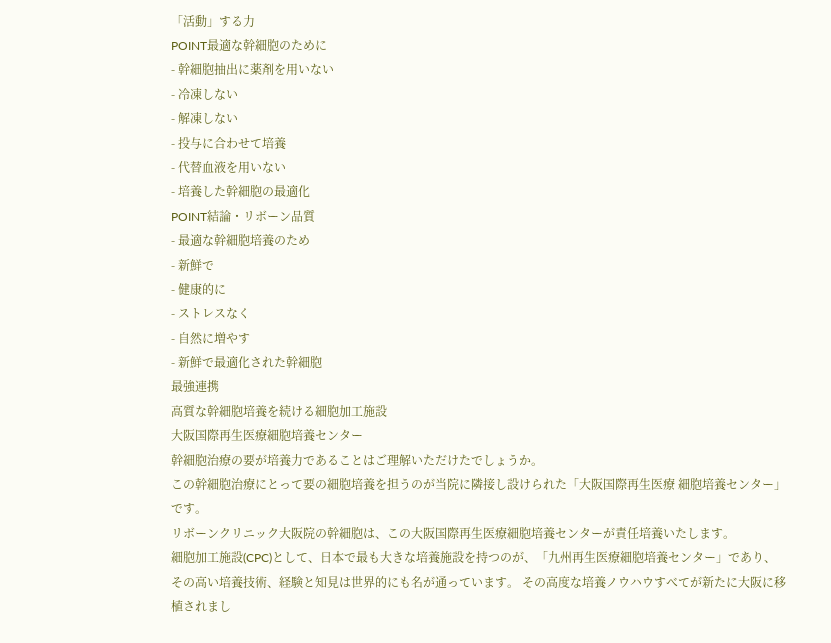「活動」する力
POINT最適な幹細胞のために
- 幹細胞抽出に薬剤を用いない
- 冷凍しない
- 解凍しない
- 投与に合わせて培養
- 代替血液を用いない
- 培養した幹細胞の最適化
POINT結論・リボーン品質
- 最適な幹細胞培養のため
- 新鮮で
- 健康的に
- ストレスなく
- 自然に増やす
- 新鮮で最適化された幹細胞
最強連携
高質な幹細胞培養を続ける細胞加工施設
大阪国際再生医療細胞培養センター
幹細胞治療の要が培養力であることはご理解いただけたでしょうか。
この幹細胞治療にとって要の細胞培養を担うのが当院に隣接し設けられた「大阪国際再生医療 細胞培養センター」です。
リボーンクリニック大阪院の幹細胞は、この大阪国際再生医療細胞培養センターが責任培養いたします。
細胞加工施設(CPC)として、日本で最も大きな培養施設を持つのが、「九州再生医療細胞培養センター」であり、その高い培養技術、経験と知見は世界的にも名が通っています。 その高度な培養ノウハウすべてが新たに大阪に移植されまし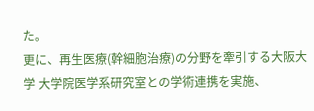た。
更に、再生医療(幹細胞治療)の分野を牽引する大阪大学 大学院医学系研究室との学術連携を実施、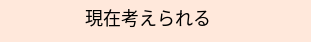現在考えられる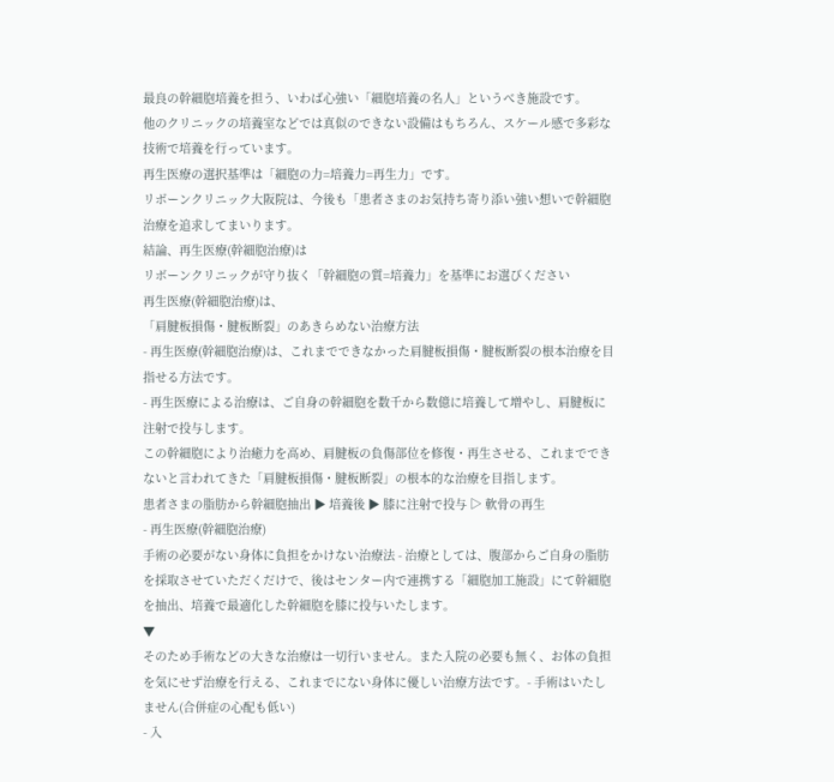最良の幹細胞培養を担う、いわば心強い「細胞培養の名人」というべき施設です。
他のクリニックの培養室などでは真似のできない設備はもちろん、スケール感で多彩な技術で培養を行っています。
再生医療の選択基準は「細胞の力=培養力=再生力」です。
リボーンクリニック大阪院は、今後も「患者さまのお気持ち寄り添い強い想いで幹細胞治療を追求してまいります。
結論、再生医療(幹細胞治療)は
リボーンクリニックが守り抜く「幹細胞の質=培養力」を基準にお選びください
再生医療(幹細胞治療)は、
「肩腱板損傷・腱板断裂」のあきらめない治療方法
- 再生医療(幹細胞治療)は、これまでできなかった肩腱板損傷・腱板断裂の根本治療を目指せる方法です。
- 再生医療による治療は、ご自身の幹細胞を数千から数億に培養して増やし、肩腱板に注射で投与します。
この幹細胞により治癒力を高め、肩腱板の負傷部位を修復・再生させる、これまでできないと言われてきた「肩腱板損傷・腱板断裂」の根本的な治療を目指します。
患者さまの脂肪から幹細胞抽出 ▶ 培養後 ▶ 膝に注射で投与 ▷ 軟骨の再生
- 再生医療(幹細胞治療)
手術の必要がない身体に負担をかけない治療法 - 治療としては、腹部からご自身の脂肪を採取させていただくだけで、後はセンター内で連携する「細胞加工施設」にて幹細胞を抽出、培養で最適化した幹細胞を膝に投与いたします。
▼
そのため手術などの大きな治療は一切行いません。また入院の必要も無く、お体の負担を気にせず治療を行える、これまでにない身体に優しい治療方法です。- 手術はいたしません(合併症の心配も低い)
- 入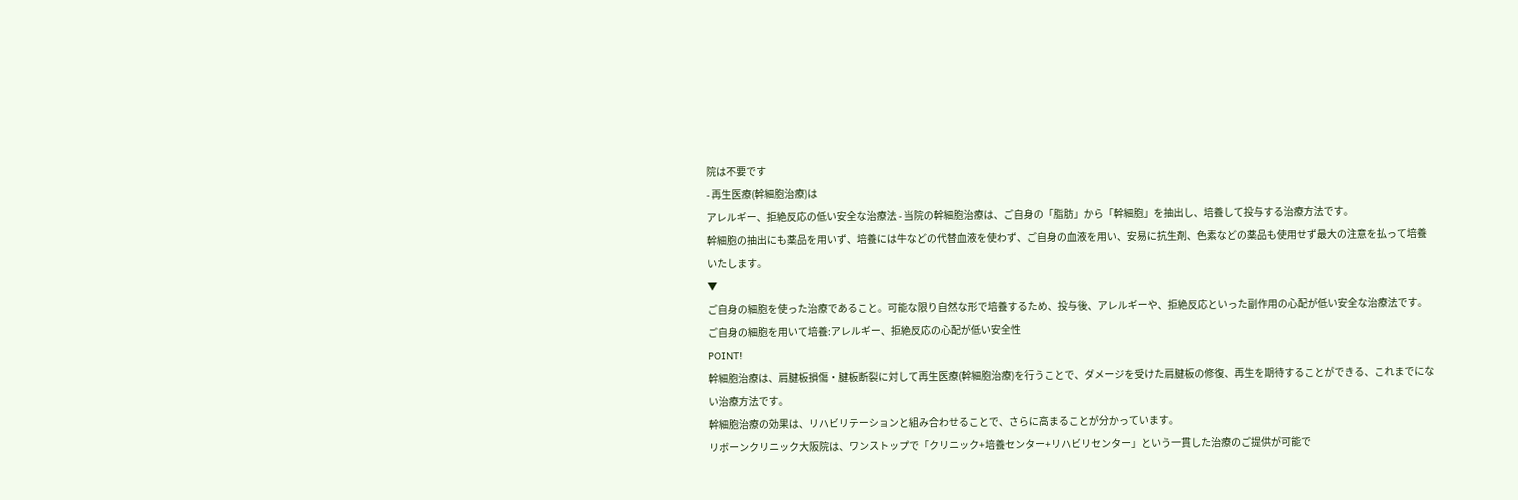院は不要です
- 再生医療(幹細胞治療)は
アレルギー、拒絶反応の低い安全な治療法 - 当院の幹細胞治療は、ご自身の「脂肪」から「幹細胞」を抽出し、培養して投与する治療方法です。
幹細胞の抽出にも薬品を用いず、培養には牛などの代替血液を使わず、ご自身の血液を用い、安易に抗生剤、色素などの薬品も使用せず最大の注意を払って培養いたします。
▼
ご自身の細胞を使った治療であること。可能な限り自然な形で培養するため、投与後、アレルギーや、拒絶反応といった副作用の心配が低い安全な治療法です。ご自身の細胞を用いて培養:アレルギー、拒絶反応の心配が低い安全性
POINT!
幹細胞治療は、肩腱板損傷・腱板断裂に対して再生医療(幹細胞治療)を行うことで、ダメージを受けた肩腱板の修復、再生を期待することができる、これまでにない治療方法です。
幹細胞治療の効果は、リハビリテーションと組み合わせることで、さらに高まることが分かっています。
リボーンクリニック大阪院は、ワンストップで「クリニック+培養センター+リハビリセンター」という一貫した治療のご提供が可能で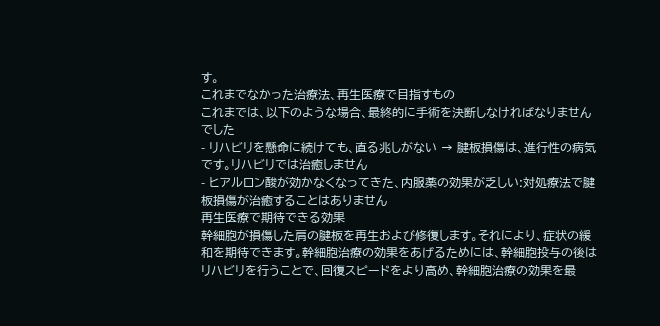す。
これまでなかった治療法、再生医療で目指すもの
これまでは、以下のような場合、最終的に手術を決断しなければなりませんでした
- リハビリを懸命に続けても、直る兆しがない → 腱板損傷は、進行性の病気です。リハビリでは治癒しません
- ヒアルロン酸が効かなくなってきた、内服薬の効果が乏しい:対処療法で腱板損傷が治癒することはありません
再生医療で期待できる効果
幹細胞が損傷した肩の腱板を再生および修復します。それにより、症状の緩和を期待できます。幹細胞治療の効果をあげるためには、幹細胞投与の後はリハビリを行うことで、回復スピードをより高め、幹細胞治療の効果を最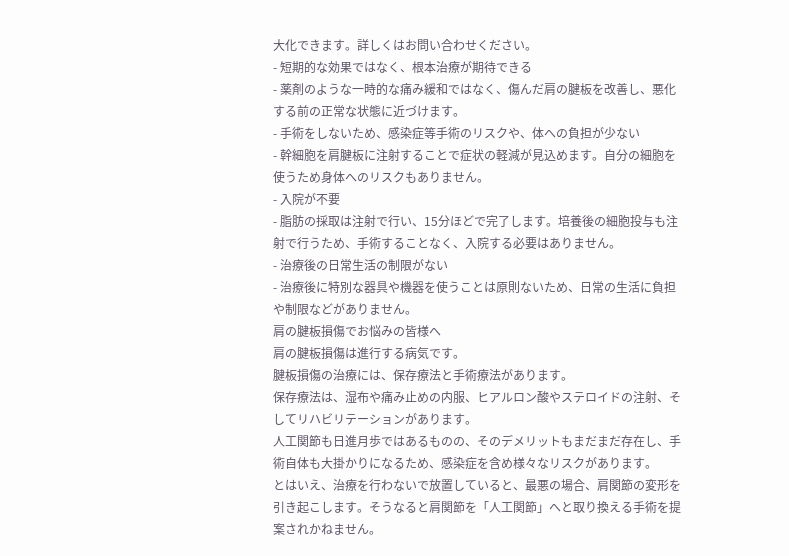大化できます。詳しくはお問い合わせください。
- 短期的な効果ではなく、根本治療が期待できる
- 薬剤のような一時的な痛み緩和ではなく、傷んだ肩の腱板を改善し、悪化する前の正常な状態に近づけます。
- 手術をしないため、感染症等手術のリスクや、体への負担が少ない
- 幹細胞を肩腱板に注射することで症状の軽減が見込めます。自分の細胞を使うため身体へのリスクもありません。
- 入院が不要
- 脂肪の採取は注射で行い、15分ほどで完了します。培養後の細胞投与も注射で行うため、手術することなく、入院する必要はありません。
- 治療後の日常生活の制限がない
- 治療後に特別な器具や機器を使うことは原則ないため、日常の生活に負担や制限などがありません。
肩の腱板損傷でお悩みの皆様へ
肩の腱板損傷は進行する病気です。
腱板損傷の治療には、保存療法と手術療法があります。
保存療法は、湿布や痛み止めの内服、ヒアルロン酸やステロイドの注射、そしてリハビリテーションがあります。
人工関節も日進月歩ではあるものの、そのデメリットもまだまだ存在し、手術自体も大掛かりになるため、感染症を含め様々なリスクがあります。
とはいえ、治療を行わないで放置していると、最悪の場合、肩関節の変形を引き起こします。そうなると肩関節を「人工関節」へと取り換える手術を提案されかねません。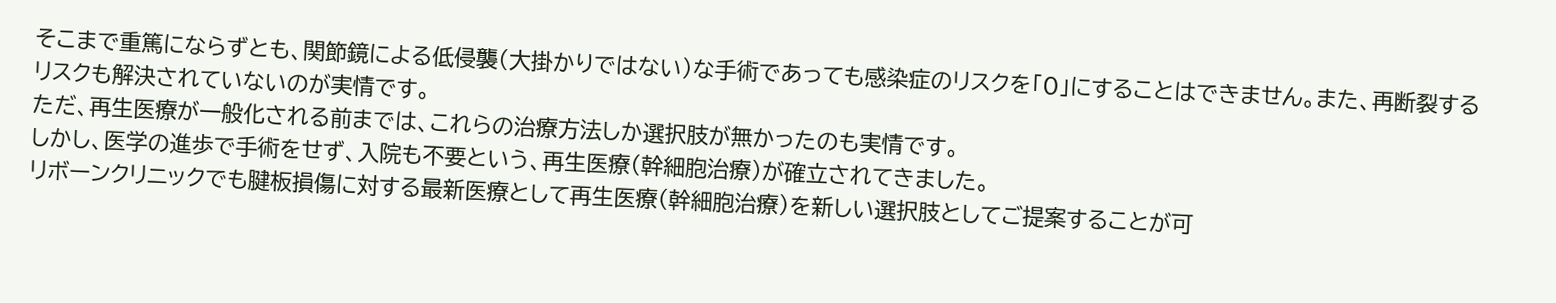そこまで重篤にならずとも、関節鏡による低侵襲(大掛かりではない)な手術であっても感染症のリスクを「0」にすることはできません。また、再断裂するリスクも解決されていないのが実情です。
ただ、再生医療が一般化される前までは、これらの治療方法しか選択肢が無かったのも実情です。
しかし、医学の進歩で手術をせず、入院も不要という、再生医療(幹細胞治療)が確立されてきました。
リボーンクリニックでも腱板損傷に対する最新医療として再生医療(幹細胞治療)を新しい選択肢としてご提案することが可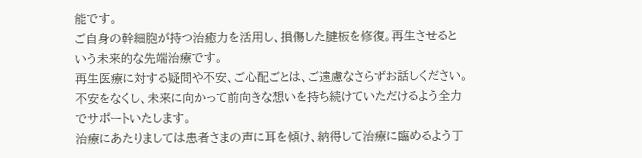能です。
ご自身の幹細胞が持つ治癒力を活用し、損傷した腱板を修復。再生させるという未来的な先端治療です。
再生医療に対する疑問や不安、ご心配ごとは、ご遠慮なさらずお話しください。
不安をなくし、未来に向かって前向きな想いを持ち続けていただけるよう全力でサポートいたします。
治療にあたりましては患者さまの声に耳を傾け、納得して治療に臨めるよう丁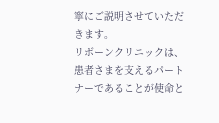寧にご説明させていただきます。
リボーンクリニックは、患者さまを支えるパートナーであることが使命と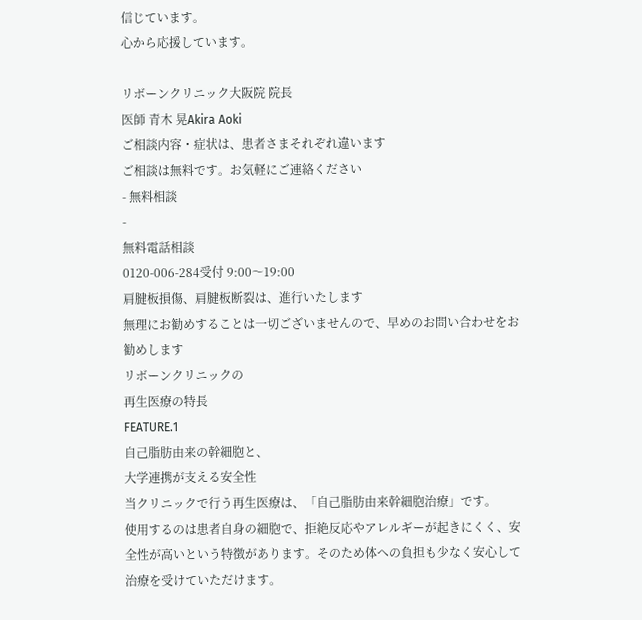信じています。
心から応援しています。

リボーンクリニック大阪院 院長
医師 青木 晃Akira Aoki
ご相談内容・症状は、患者さまそれぞれ違います
ご相談は無料です。お気軽にご連絡ください
- 無料相談
-
無料電話相談
0120-006-284受付 9:00〜19:00
肩腱板損傷、肩腱板断裂は、進行いたします
無理にお勧めすることは一切ございませんので、早めのお問い合わせをお勧めします
リボーンクリニックの
再生医療の特長
FEATURE.1
自己脂肪由来の幹細胞と、
大学連携が支える安全性
当クリニックで行う再生医療は、「自己脂肪由来幹細胞治療」です。
使用するのは患者自身の細胞で、拒絶反応やアレルギーが起きにくく、安全性が高いという特徴があります。そのため体への負担も少なく安心して治療を受けていただけます。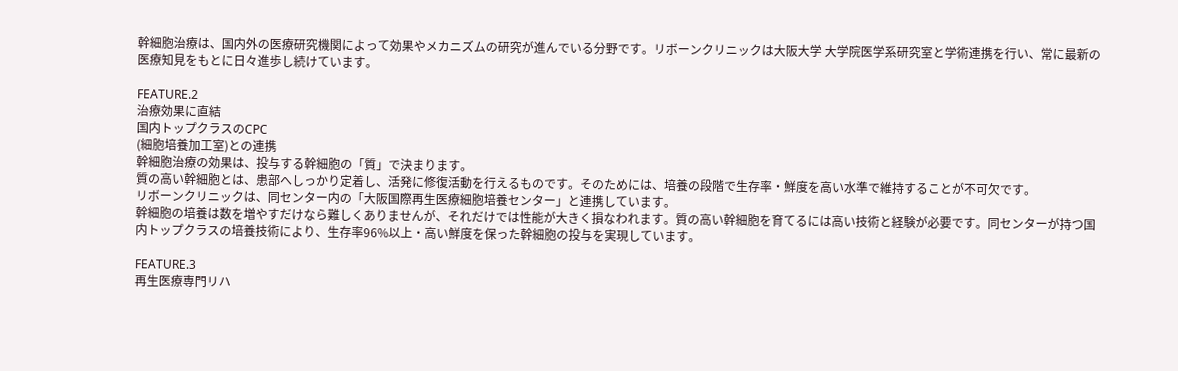幹細胞治療は、国内外の医療研究機関によって効果やメカニズムの研究が進んでいる分野です。リボーンクリニックは大阪大学 大学院医学系研究室と学術連携を行い、常に最新の医療知見をもとに日々進歩し続けています。

FEATURE.2
治療効果に直結
国内トップクラスのCPC
(細胞培養加工室)との連携
幹細胞治療の効果は、投与する幹細胞の「質」で決まります。
質の高い幹細胞とは、患部へしっかり定着し、活発に修復活動を行えるものです。そのためには、培養の段階で生存率・鮮度を高い水準で維持することが不可欠です。
リボーンクリニックは、同センター内の「大阪国際再生医療細胞培養センター」と連携しています。
幹細胞の培養は数を増やすだけなら難しくありませんが、それだけでは性能が大きく損なわれます。質の高い幹細胞を育てるには高い技術と経験が必要です。同センターが持つ国内トップクラスの培養技術により、生存率96%以上・高い鮮度を保った幹細胞の投与を実現しています。

FEATURE.3
再生医療専門リハ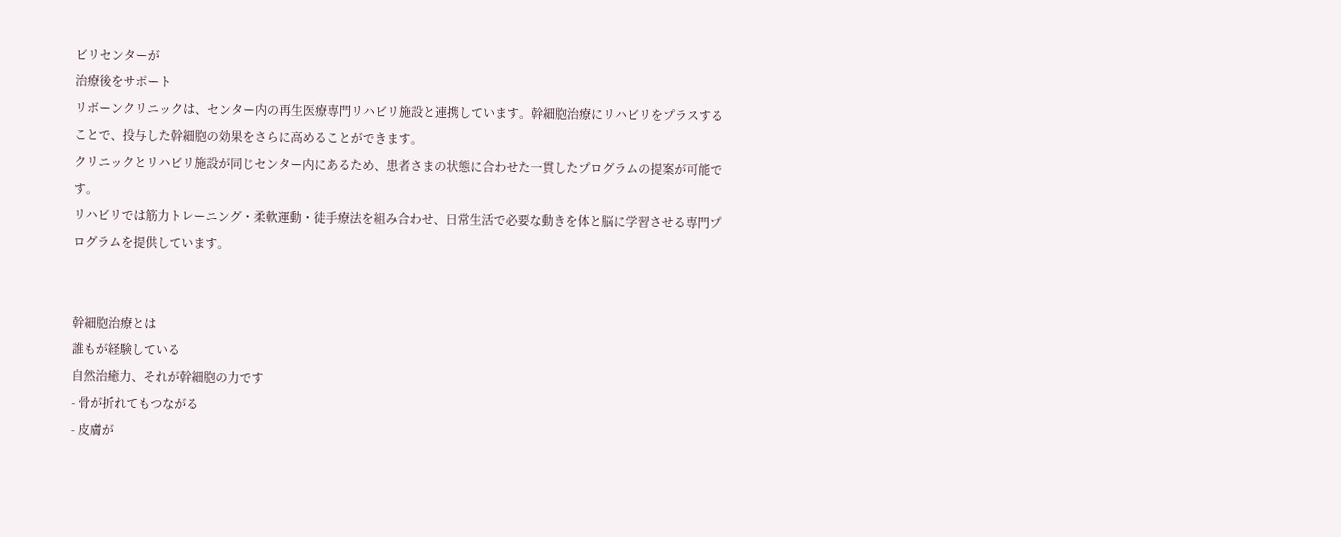ビリセンターが
治療後をサポート
リボーンクリニックは、センター内の再生医療専門リハビリ施設と連携しています。幹細胞治療にリハビリをプラスすることで、投与した幹細胞の効果をさらに高めることができます。
クリニックとリハビリ施設が同じセンター内にあるため、患者さまの状態に合わせた一貫したプログラムの提案が可能です。
リハビリでは筋力トレーニング・柔軟運動・徒手療法を組み合わせ、日常生活で必要な動きを体と脳に学習させる専門プログラムを提供しています。


幹細胞治療とは
誰もが経験している
自然治癒力、それが幹細胞の力です
- 骨が折れてもつながる
- 皮膚が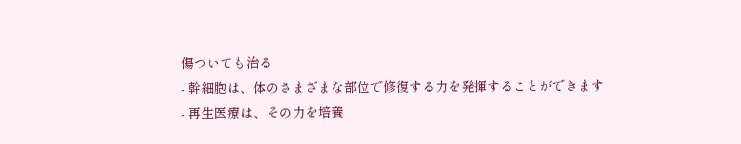傷ついても治る
- 幹細胞は、体のさまざまな部位で修復する力を発揮することができます
- 再生医療は、その力を培養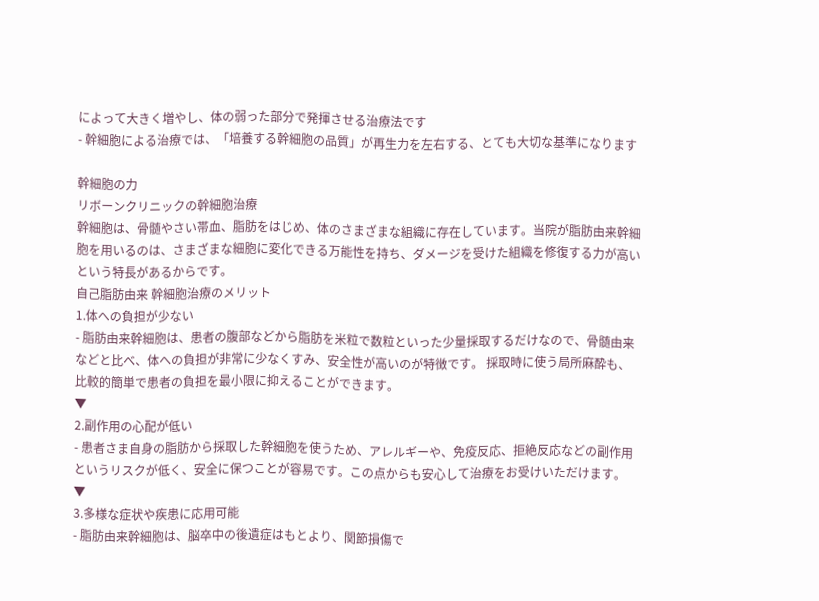によって大きく増やし、体の弱った部分で発揮させる治療法です
- 幹細胞による治療では、「培養する幹細胞の品質」が再生力を左右する、とても大切な基準になります

幹細胞の力
リボーンクリニックの幹細胞治療
幹細胞は、骨髄やさい帯血、脂肪をはじめ、体のさまざまな組織に存在しています。当院が脂肪由来幹細胞を用いるのは、さまざまな細胞に変化できる万能性を持ち、ダメージを受けた組織を修復する力が高いという特長があるからです。
自己脂肪由来 幹細胞治療のメリット
1.体への負担が少ない
- 脂肪由来幹細胞は、患者の腹部などから脂肪を米粒で数粒といった少量採取するだけなので、骨髄由来などと比べ、体への負担が非常に少なくすみ、安全性が高いのが特徴です。 採取時に使う局所麻酔も、比較的簡単で患者の負担を最小限に抑えることができます。
▼
2.副作用の心配が低い
- 患者さま自身の脂肪から採取した幹細胞を使うため、アレルギーや、免疫反応、拒絶反応などの副作用というリスクが低く、安全に保つことが容易です。この点からも安心して治療をお受けいただけます。
▼
3.多様な症状や疾患に応用可能
- 脂肪由来幹細胞は、脳卒中の後遺症はもとより、関節損傷で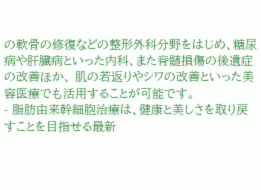の軟骨の修復などの整形外科分野をはじめ、糖尿病や肝臓病といった内科、また脊髄損傷の後遺症の改善ほか、 肌の若返りやシワの改善といった美容医療でも活用することが可能です。
- 脂肪由来幹細胞治療は、健康と美しさを取り戻すことを目指せる最新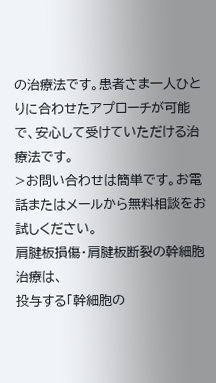の治療法です。患者さま一人ひとりに合わせたアプローチが可能で、安心して受けていただける治療法です。
>お問い合わせは簡単です。お電話またはメールから無料相談をお試しください。
肩腱板損傷・肩腱板断裂の幹細胞治療は、
投与する「幹細胞の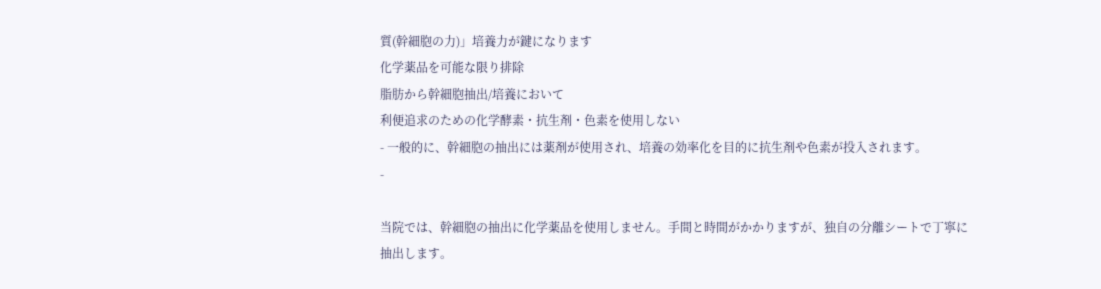質(幹細胞の力)」培養力が鍵になります
化学薬品を可能な限り排除
脂肪から幹細胞抽出/培養において
利便追求のための化学酵素・抗生剤・色素を使用しない
- 一般的に、幹細胞の抽出には薬剤が使用され、培養の効率化を目的に抗生剤や色素が投入されます。
-

当院では、幹細胞の抽出に化学薬品を使用しません。手間と時間がかかりますが、独自の分離シートで丁寧に抽出します。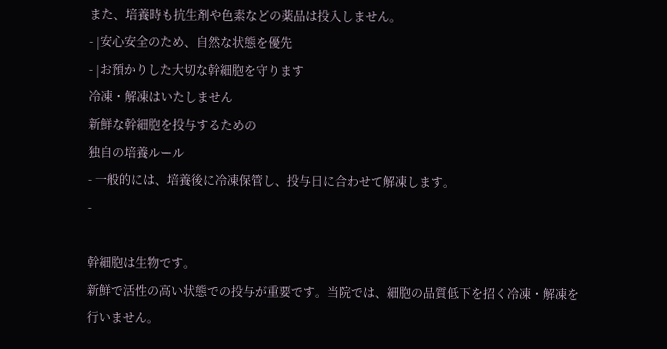また、培養時も抗生剤や色素などの薬品は投入しません。
- |安心安全のため、自然な状態を優先
- |お預かりした大切な幹細胞を守ります
冷凍・解凍はいたしません
新鮮な幹細胞を投与するための
独自の培養ルール
- 一般的には、培養後に冷凍保管し、投与日に合わせて解凍します。
-

幹細胞は生物です。
新鮮で活性の高い状態での投与が重要です。当院では、細胞の品質低下を招く冷凍・解凍を行いません。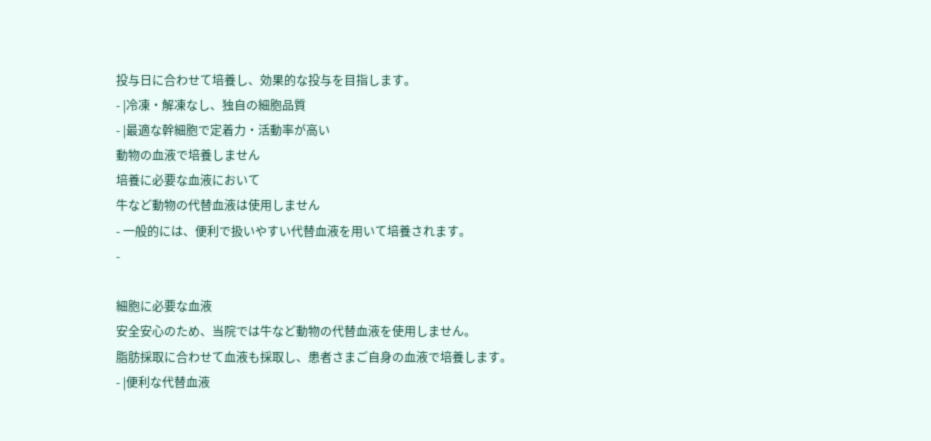投与日に合わせて培養し、効果的な投与を目指します。
- |冷凍・解凍なし、独自の細胞品質
- |最適な幹細胞で定着力・活動率が高い
動物の血液で培養しません
培養に必要な血液において
牛など動物の代替血液は使用しません
- 一般的には、便利で扱いやすい代替血液を用いて培養されます。
-

細胞に必要な血液
安全安心のため、当院では牛など動物の代替血液を使用しません。
脂肪採取に合わせて血液も採取し、患者さまご自身の血液で培養します。
- |便利な代替血液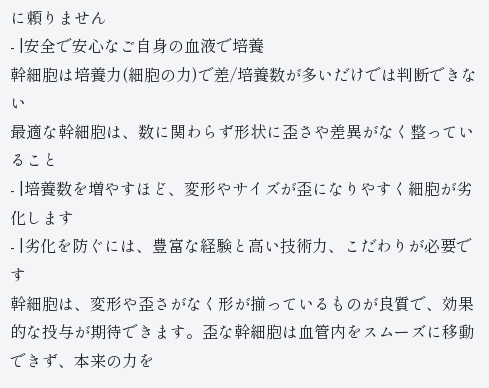に頼りません
- |安全で安心なご自身の血液で培養
幹細胞は培養力(細胞の力)で差/培養数が多いだけでは判断できない
最適な幹細胞は、数に関わらず形状に歪さや差異がなく整っていること
- |培養数を増やすほど、変形やサイズが歪になりやすく細胞が劣化します
- |劣化を防ぐには、豊富な経験と高い技術力、こだわりが必要です
幹細胞は、変形や歪さがなく形が揃っているものが良質で、効果的な投与が期待できます。歪な幹細胞は血管内をスムーズに移動できず、本来の力を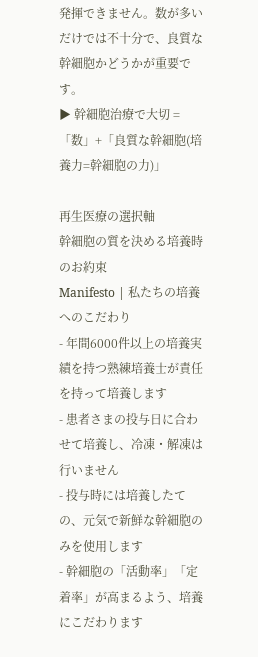発揮できません。数が多いだけでは不十分で、良質な幹細胞かどうかが重要です。
▶ 幹細胞治療で大切 =「数」+「良質な幹細胞(培養力=幹細胞の力)」

再生医療の選択軸
幹細胞の質を決める培養時のお約束
Manifesto | 私たちの培養へのこだわり
- 年間6000件以上の培養実績を持つ熟練培養士が責任を持って培養します
- 患者さまの投与日に合わせて培養し、冷凍・解凍は行いません
- 投与時には培養したての、元気で新鮮な幹細胞のみを使用します
- 幹細胞の「活動率」「定着率」が高まるよう、培養にこだわります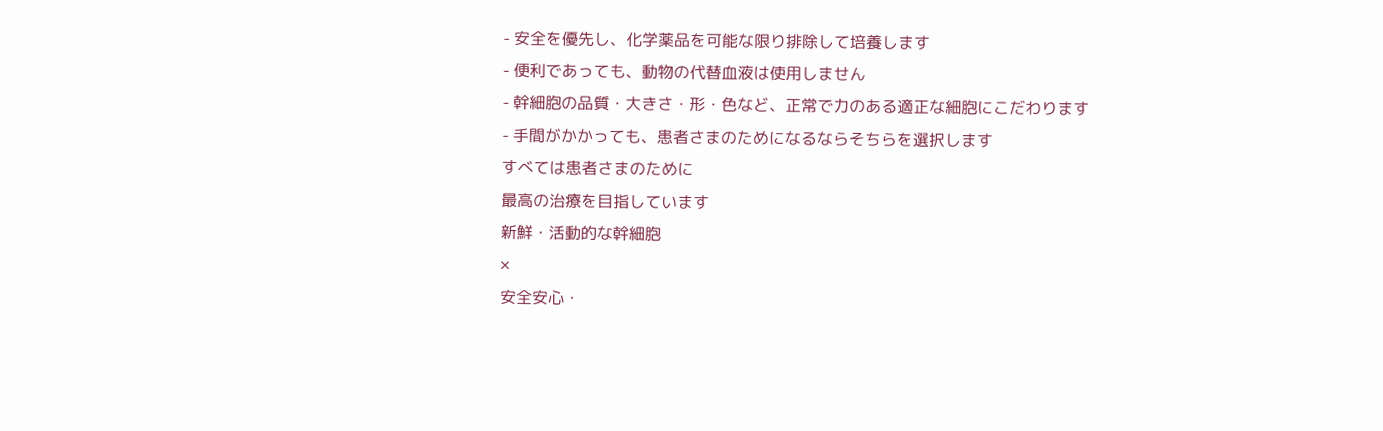- 安全を優先し、化学薬品を可能な限り排除して培養します
- 便利であっても、動物の代替血液は使用しません
- 幹細胞の品質・大きさ・形・色など、正常で力のある適正な細胞にこだわります
- 手間がかかっても、患者さまのためになるならそちらを選択します
すべては患者さまのために
最高の治療を目指しています
新鮮・活動的な幹細胞
×
安全安心・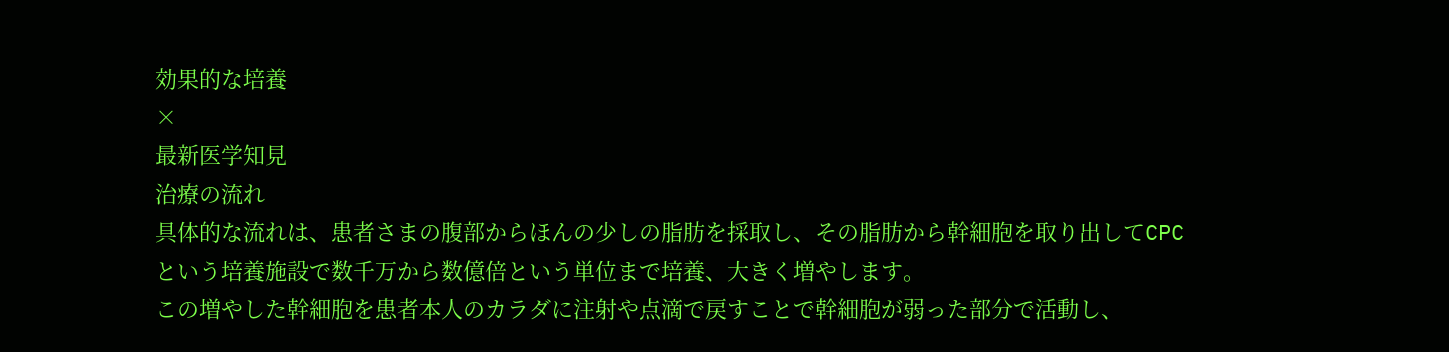効果的な培養
×
最新医学知見
治療の流れ
具体的な流れは、患者さまの腹部からほんの少しの脂肪を採取し、その脂肪から幹細胞を取り出してCPCという培養施設で数千万から数億倍という単位まで培養、大きく増やします。
この増やした幹細胞を患者本人のカラダに注射や点滴で戻すことで幹細胞が弱った部分で活動し、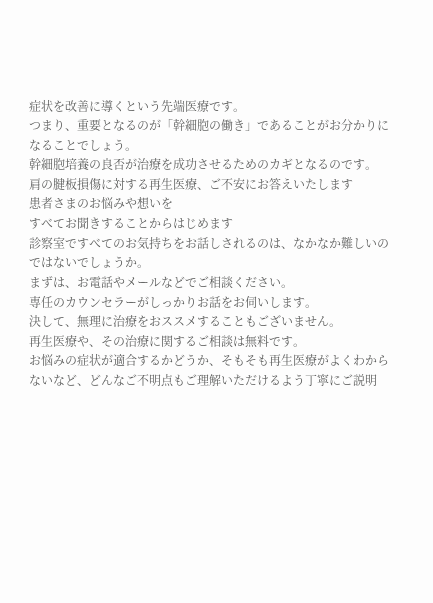症状を改善に導くという先端医療です。
つまり、重要となるのが「幹細胞の働き」であることがお分かりになることでしょう。
幹細胞培養の良否が治療を成功させるためのカギとなるのです。
肩の腱板損傷に対する再生医療、ご不安にお答えいたします
患者さまのお悩みや想いを
すべてお聞きすることからはじめます
診察室ですべてのお気持ちをお話しされるのは、なかなか難しいのではないでしょうか。
まずは、お電話やメールなどでご相談ください。
専任のカウンセラーがしっかりお話をお伺いします。
決して、無理に治療をおススメすることもございません。
再生医療や、その治療に関するご相談は無料です。
お悩みの症状が適合するかどうか、そもそも再生医療がよくわからないなど、どんなご不明点もご理解いただけるよう丁寧にご説明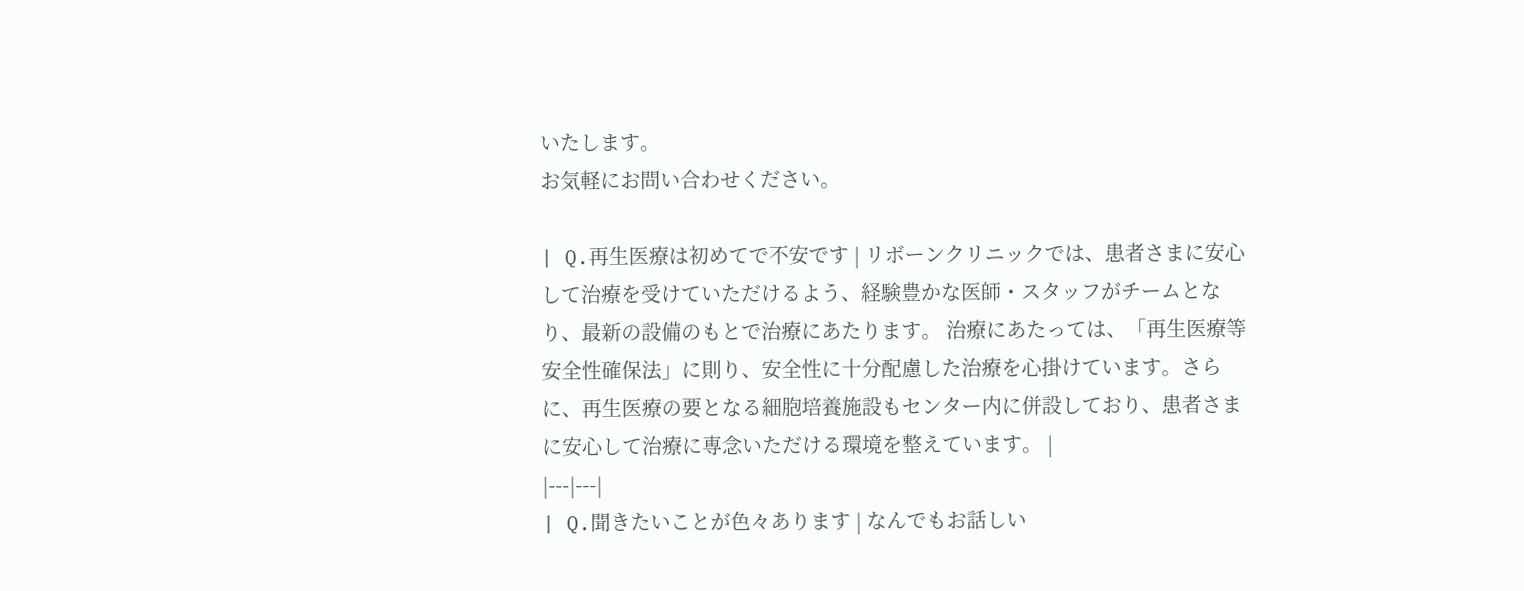いたします。
お気軽にお問い合わせください。

| Q.再生医療は初めてで不安です | リボーンクリニックでは、患者さまに安心して治療を受けていただけるよう、経験豊かな医師・スタッフがチームとなり、最新の設備のもとで治療にあたります。 治療にあたっては、「再生医療等安全性確保法」に則り、安全性に十分配慮した治療を心掛けています。さらに、再生医療の要となる細胞培養施設もセンター内に併設しており、患者さまに安心して治療に専念いただける環境を整えています。 |
|---|---|
| Q.聞きたいことが色々あります | なんでもお話しい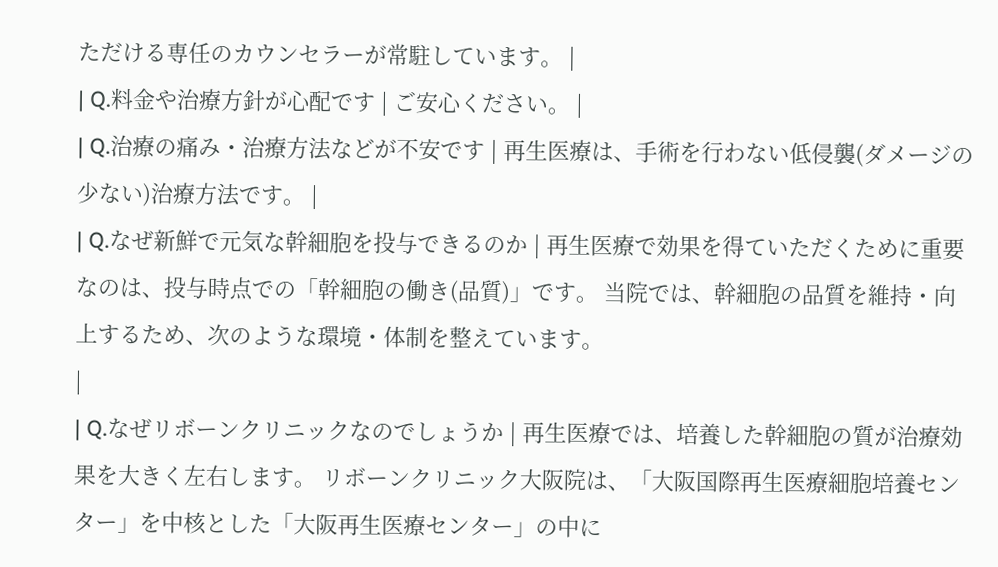ただける専任のカウンセラーが常駐しています。 |
| Q.料金や治療方針が心配です | ご安心ください。 |
| Q.治療の痛み・治療方法などが不安です | 再生医療は、手術を行わない低侵襲(ダメージの少ない)治療方法です。 |
| Q.なぜ新鮮で元気な幹細胞を投与できるのか | 再生医療で効果を得ていただくために重要なのは、投与時点での「幹細胞の働き(品質)」です。 当院では、幹細胞の品質を維持・向上するため、次のような環境・体制を整えています。
|
| Q.なぜリボーンクリニックなのでしょうか | 再生医療では、培養した幹細胞の質が治療効果を大きく左右します。 リボーンクリニック大阪院は、「大阪国際再生医療細胞培養センター」を中核とした「大阪再生医療センター」の中に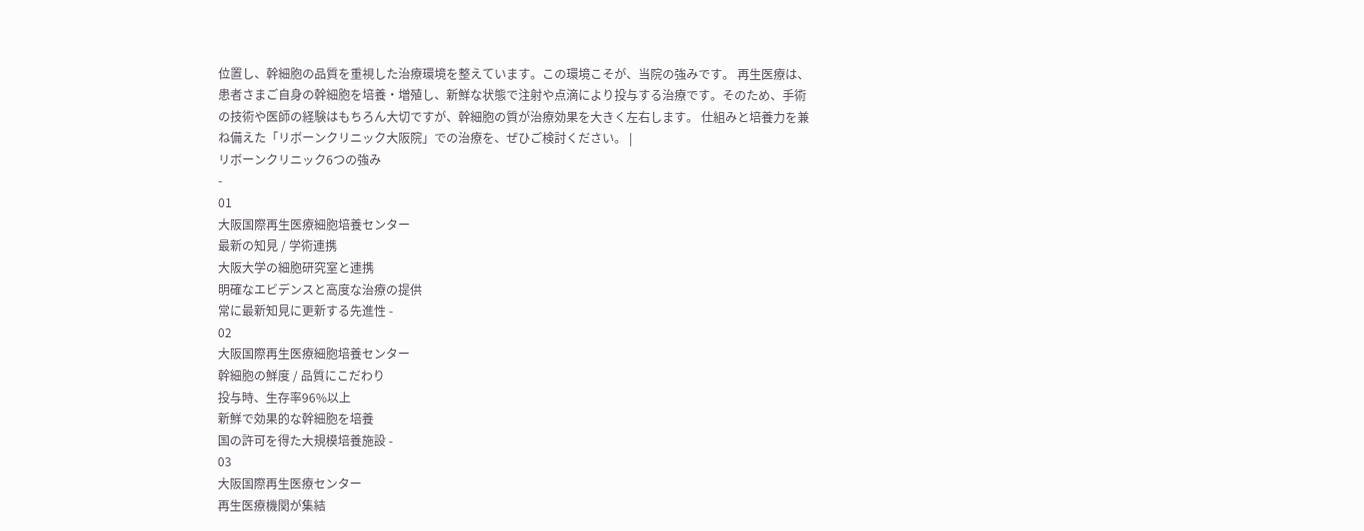位置し、幹細胞の品質を重視した治療環境を整えています。この環境こそが、当院の強みです。 再生医療は、患者さまご自身の幹細胞を培養・増殖し、新鮮な状態で注射や点滴により投与する治療です。そのため、手術の技術や医師の経験はもちろん大切ですが、幹細胞の質が治療効果を大きく左右します。 仕組みと培養力を兼ね備えた「リボーンクリニック大阪院」での治療を、ぜひご検討ください。 |
リボーンクリニック6つの強み
-
01
大阪国際再生医療細胞培養センター
最新の知見 / 学術連携
大阪大学の細胞研究室と連携
明確なエビデンスと高度な治療の提供
常に最新知見に更新する先進性 -
02
大阪国際再生医療細胞培養センター
幹細胞の鮮度 / 品質にこだわり
投与時、生存率96%以上
新鮮で効果的な幹細胞を培養
国の許可を得た大規模培養施設 -
03
大阪国際再生医療センター
再生医療機関が集結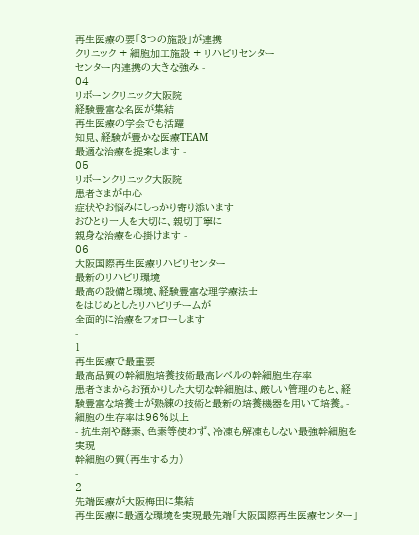再生医療の要「3つの施設」が連携
クリニック + 細胞加工施設 + リハビリセンター
センター内連携の大きな強み -
04
リボーンクリニック大阪院
経験豊富な名医が集結
再生医療の学会でも活躍
知見、経験が豊かな医療TEAM
最適な治療を提案します -
05
リボーンクリニック大阪院
患者さまが中心
症状やお悩みにしっかり寄り添います
おひとり一人を大切に、親切丁寧に
親身な治療を心掛けます -
06
大阪国際再生医療リハビリセンター
最新のリハビリ環境
最高の設備と環境、経験豊富な理学療法士
をはじめとしたリハビリチームが
全面的に治療をフォローします
-
1
再生医療で最重要
最高品質の幹細胞培養技術最高レベルの幹細胞生存率
患者さまからお預かりした大切な幹細胞は、厳しい管理のもと、経験豊富な培養士が熟練の技術と最新の培養機器を用いて培養。- 細胞の生存率は96%以上
- 抗生剤や酵素、色素等使わず、冷凍も解凍もしない最強幹細胞を実現
幹細胞の質(再生する力)
-
2
先端医療が大阪梅田に集結
再生医療に最適な環境を実現最先端「大阪国際再生医療センター」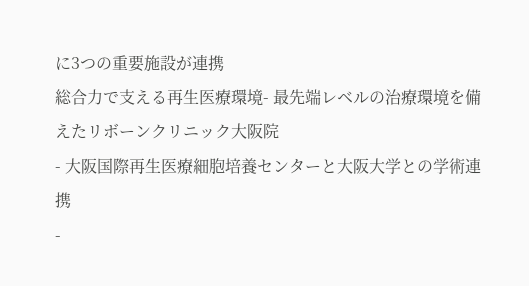に3つの重要施設が連携
総合力で支える再生医療環境- 最先端レベルの治療環境を備えたリボーンクリニック大阪院
- 大阪国際再生医療細胞培養センターと大阪大学との学術連携
-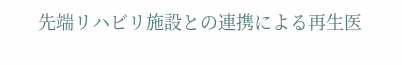先端リハビリ施設との連携による再生医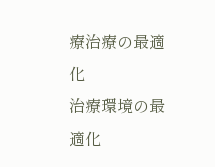療治療の最適化
治療環境の最適化